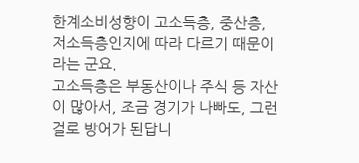한계소비성향이 고소득층, 중산층, 저소득층인지에 따라 다르기 때문이라는 군요.
고소득층은 부동산이나 주식 등 자산이 많아서, 조금 경기가 나빠도, 그런 걸로 방어가 된답니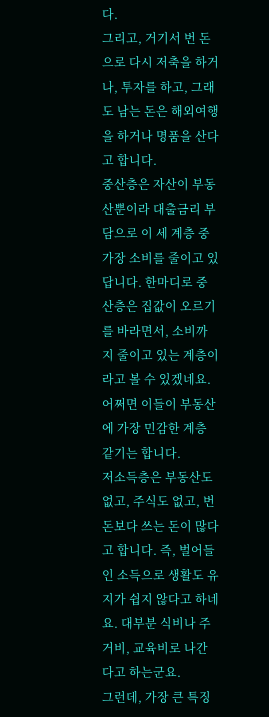다.
그리고, 거기서 번 돈으로 다시 저축을 하거나, 투자를 하고, 그래도 남는 돈은 해외여행을 하거나 명품을 산다고 합니다.
중산층은 자산이 부동산뿐이라 대출금리 부담으로 이 세 계층 중 가장 소비를 줄이고 있답니다. 한마디로 중산층은 집값이 오르기를 바라면서, 소비까지 줄이고 있는 계층이라고 볼 수 있겠네요. 어쩌면 이들이 부동산에 가장 민감한 계층 같기는 합니다.
저소득층은 부동산도 없고, 주식도 없고, 번돈보다 쓰는 돈이 많다고 합니다. 즉, 벌어들인 소득으로 생활도 유지가 쉽지 않다고 하네요. 대부분 식비나 주거비, 교육비로 나간다고 하는군요.
그런데, 가장 큰 특징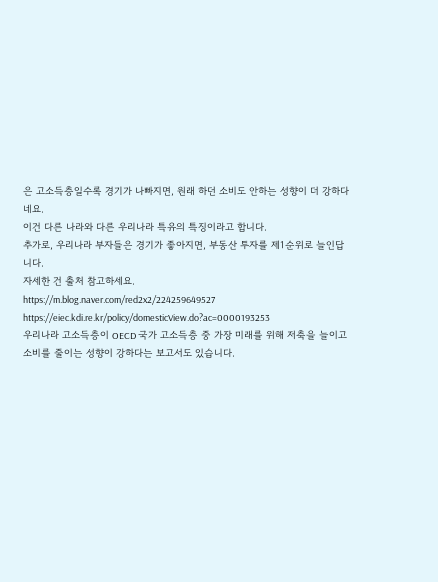은 고소득층일수록 경기가 나빠지면, 원래 하던 소비도 안하는 성향이 더 강하다네요.
이건 다른 나라와 다른 우리나라 특유의 특징이라고 합니다.
추가로, 우리나라 부자들은 경기가 좋아지면, 부동산 투자를 제1순위로 늘인답니다.
자세한 건 출처 참고하세요.
https://m.blog.naver.com/red2x2/224259649527
https://eiec.kdi.re.kr/policy/domesticView.do?ac=0000193253
우리나라 고소득층이 OECD 국가 고소득층 중 가장 미래를 위해 저축을 늘이고 소비를 줄이는 성향이 강하다는 보고서도 있습니다.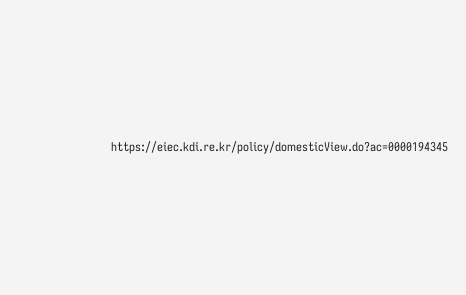https://eiec.kdi.re.kr/policy/domesticView.do?ac=0000194345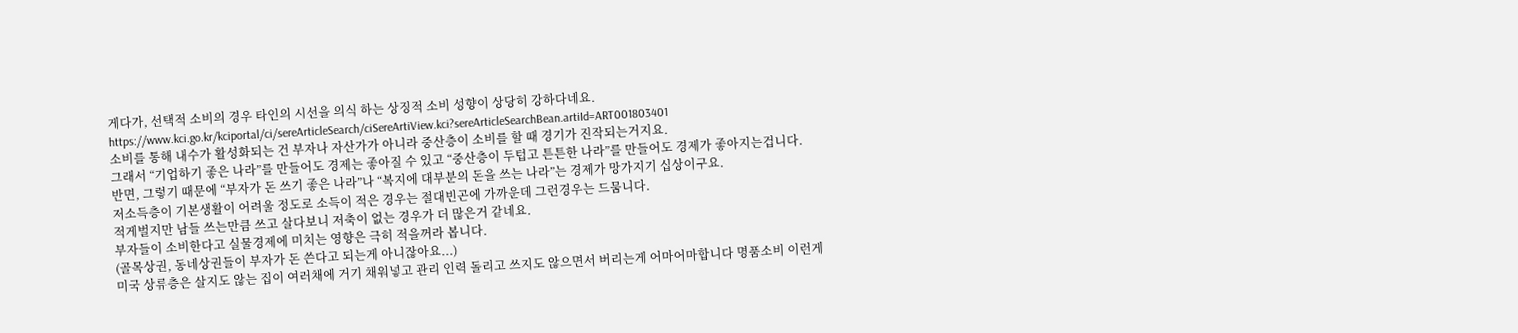게다가, 선택적 소비의 경우 타인의 시선을 의식 하는 상징적 소비 성향이 상당히 강하다네요.
https://www.kci.go.kr/kciportal/ci/sereArticleSearch/ciSereArtiView.kci?sereArticleSearchBean.artiId=ART001803401
소비를 통해 내수가 활성화되는 건 부자나 자산가가 아니라 중산층이 소비를 할 때 경기가 진작되는거지요.
그래서 “기업하기 좋은 나라”를 만들어도 경제는 좋아질 수 있고 “중산층이 두텁고 튼튼한 나라”를 만들어도 경제가 좋아지는겁니다.
반면, 그렇기 때문에 “부자가 돈 쓰기 좋은 나라”나 “복지에 대부분의 돈을 쓰는 나라”는 경제가 망가지기 십상이구요.
저소득층이 기본생활이 어려울 정도로 소득이 적은 경우는 절대빈곤에 가까운데 그런경우는 드뭄니다.
적게벌지만 남들 쓰는만큼 쓰고 살다보니 저축이 없는 경우가 더 많은거 같네요.
부자들이 소비한다고 실물경제에 미치는 영향은 극히 적을꺼라 봅니다.
(골목상권, 동네상권들이 부자가 돈 쓴다고 되는게 아니잖아요...)
미국 상류층은 살지도 않는 집이 여러채에 거기 채워넣고 관리 인력 돌리고 쓰지도 않으면서 버리는게 어마어마합니다 명품소비 이런게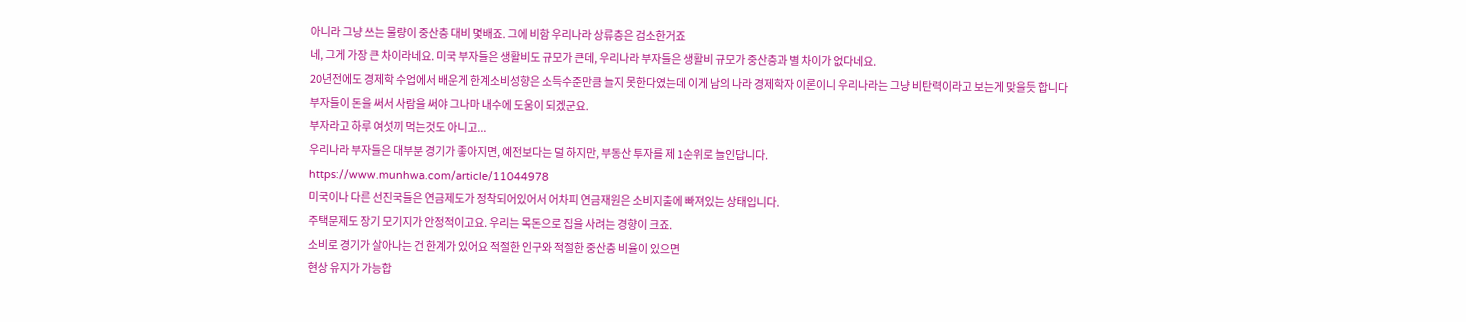아니라 그냥 쓰는 물량이 중산층 대비 몇배죠. 그에 비함 우리나라 상류층은 검소한거죠
네, 그게 가장 큰 차이라네요. 미국 부자들은 생활비도 규모가 큰데, 우리나라 부자들은 생활비 규모가 중산층과 별 차이가 없다네요.
20년전에도 경제학 수업에서 배운게 한계소비성향은 소득수준만큼 늘지 못한다였는데 이게 남의 나라 경제학자 이론이니 우리나라는 그냥 비탄력이라고 보는게 맞을듯 합니다
부자들이 돈을 써서 사람을 써야 그나마 내수에 도움이 되겠군요.
부자라고 하루 여섯끼 먹는것도 아니고...
우리나라 부자들은 대부분 경기가 좋아지면, 예전보다는 덜 하지만, 부동산 투자를 제 1순위로 늘인답니다.
https://www.munhwa.com/article/11044978
미국이나 다른 선진국들은 연금제도가 정착되어있어서 어차피 연금재원은 소비지출에 빠져있는 상태입니다.
주택문제도 장기 모기지가 안정적이고요. 우리는 목돈으로 집을 사려는 경향이 크죠.
소비로 경기가 살아나는 건 한계가 있어요 적절한 인구와 적절한 중산층 비율이 있으면
현상 유지가 가능합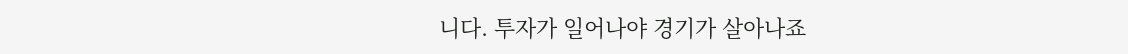니다. 투자가 일어나야 경기가 살아나죠